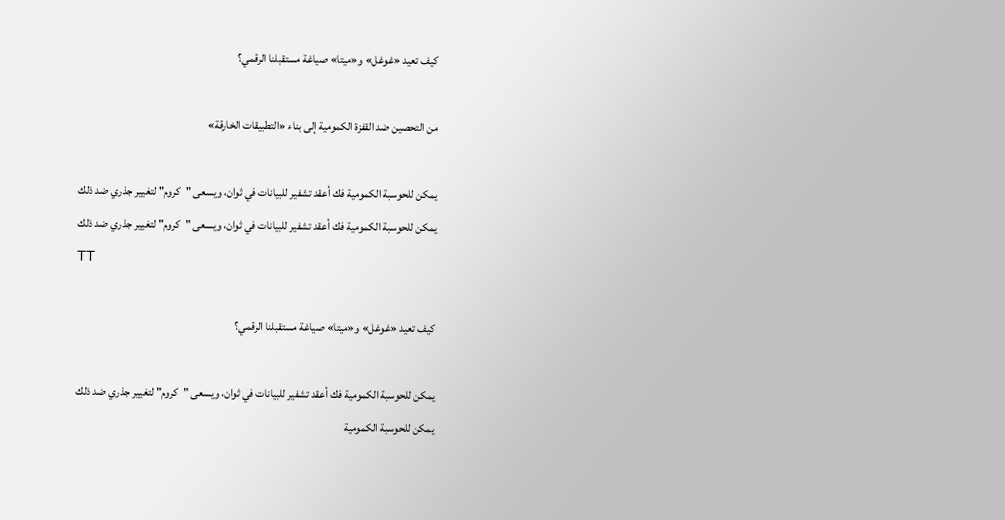كيف تعيد «غوغل» و«ميتا» صياغة مستقبلنا الرقمي؟

من التحصين ضد القفزة الكمومية إلى بناء «التطبيقات الخارقة»

يمكن للحوسبة الكمومية فك أعقد تشفير للبيانات في ثوان، ويسعى "كروم" لتغيير جذري ضد ذلك
يمكن للحوسبة الكمومية فك أعقد تشفير للبيانات في ثوان، ويسعى "كروم" لتغيير جذري ضد ذلك
TT

كيف تعيد «غوغل» و«ميتا» صياغة مستقبلنا الرقمي؟

يمكن للحوسبة الكمومية فك أعقد تشفير للبيانات في ثوان، ويسعى "كروم" لتغيير جذري ضد ذلك
يمكن للحوسبة الكمومية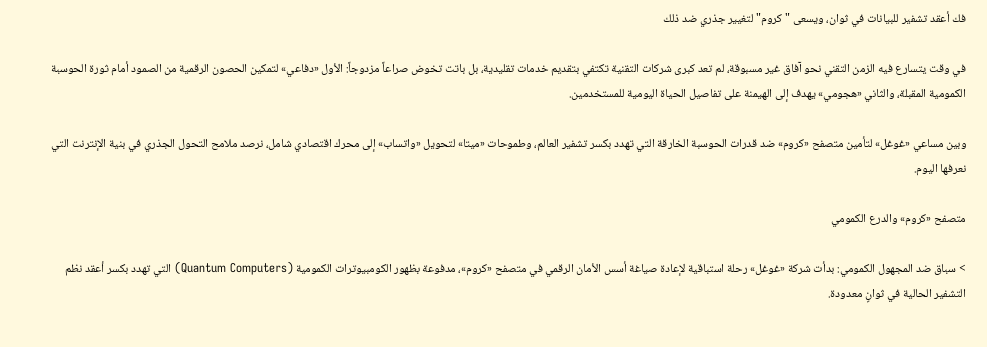فك أعقد تشفير للبيانات في ثوان، ويسعى "كروم" لتغيير جذري ضد ذلك

في وقت يتسارع فيه الزمن التقني نحو آفاق غير مسبوقة، لم تعد كبرى شركات التقنية تكتفي بتقديم خدمات تقليدية، بل باتت تخوض صراعاً مزدوجاً: الأول «دفاعي» لتمكين الحصون الرقمية من الصمود أمام ثورة الحوسبة الكمومية المقبلة، والثاني «هجومي» يهدف إلى الهيمنة على تفاصيل الحياة اليومية للمستخدمين.

وبين مساعي «غوغل» لتأمين متصفح «كروم» ضد قدرات الحوسبة الخارقة التي تهدد بكسر تشفير العالم، وطموحات «ميتا» لتحويل «واتساب» إلى محرك اقتصادي شامل، نرصد ملامح التحول الجذري في بنية الإنترنت التي نعرفها اليوم.

متصفح «كروم» والدرع الكمومي

> سباق ضد المجهول الكمومي: بدأت شركة «غوغل» رحلة استباقية لإعادة صياغة أسس الأمان الرقمي في متصفح «كروم»، مدفوعة بظهور الكومبيوترات الكمومية (Quantum Computers) التي تهدد بكسر أعقد نظم التشفير الحالية في ثوانٍ معدودة.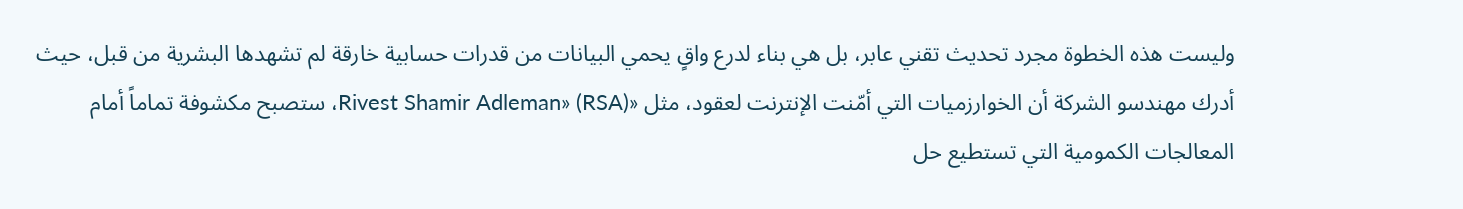وليست هذه الخطوة مجرد تحديث تقني عابر، بل هي بناء لدرع واقٍ يحمي البيانات من قدرات حسابية خارقة لم تشهدها البشرية من قبل، حيث أدرك مهندسو الشركة أن الخوارزميات التي أمّنت الإنترنت لعقود، مثل «Rivest Shamir Adleman» (RSA)، ستصبح مكشوفة تماماً أمام المعالجات الكمومية التي تستطيع حل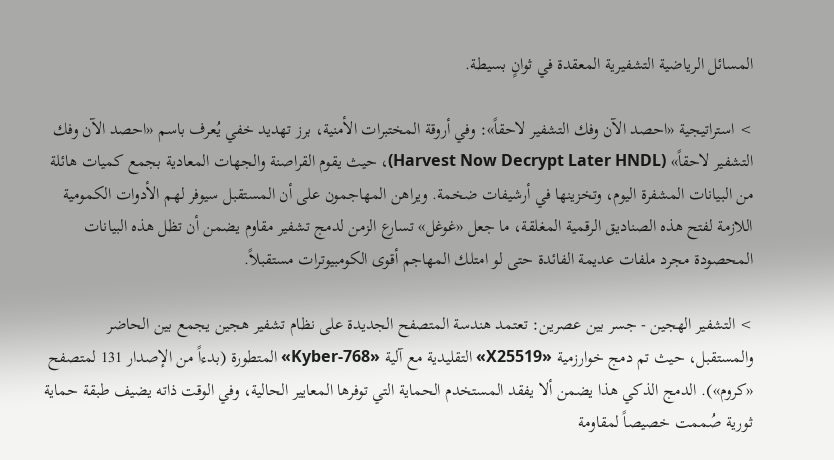المسائل الرياضية التشفيرية المعقدة في ثوانٍ بسيطة.

> استراتيجية «احصد الآن وفك التشفير لاحقاً»: وفي أروقة المختبرات الأمنية، برز تهديد خفي يُعرف باسم «احصد الآن وفك التشفير لاحقاً» (Harvest Now Decrypt Later HNDL)، حيث يقوم القراصنة والجهات المعادية بجمع كميات هائلة من البيانات المشفرة اليوم، وتخزينها في أرشيفات ضخمة. ويراهن المهاجمون على أن المستقبل سيوفر لهم الأدوات الكمومية اللازمة لفتح هذه الصناديق الرقمية المغلقة، ما جعل «غوغل» تسارع الزمن لدمج تشفير مقاوم يضمن أن تظل هذه البيانات المحصودة مجرد ملفات عديمة الفائدة حتى لو امتلك المهاجم أقوى الكومبيوترات مستقبلاً.

> التشفير الهجين - جسر بين عصرين: تعتمد هندسة المتصفح الجديدة على نظام تشفير هجين يجمع بين الحاضر والمستقبل، حيث تم دمج خوارزمية «X25519» التقليدية مع آلية «Kyber-768» المتطورة (بدءاً من الإصدار 131 لمتصفح «كروم»). الدمج الذكي هذا يضمن ألا يفقد المستخدم الحماية التي توفرها المعايير الحالية، وفي الوقت ذاته يضيف طبقة حماية ثورية صُممت خصيصاً لمقاومة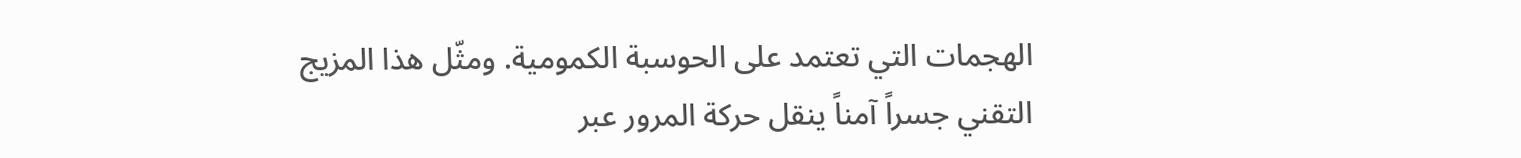الهجمات التي تعتمد على الحوسبة الكمومية. ومثّل هذا المزيج التقني جسراً آمناً ينقل حركة المرور عبر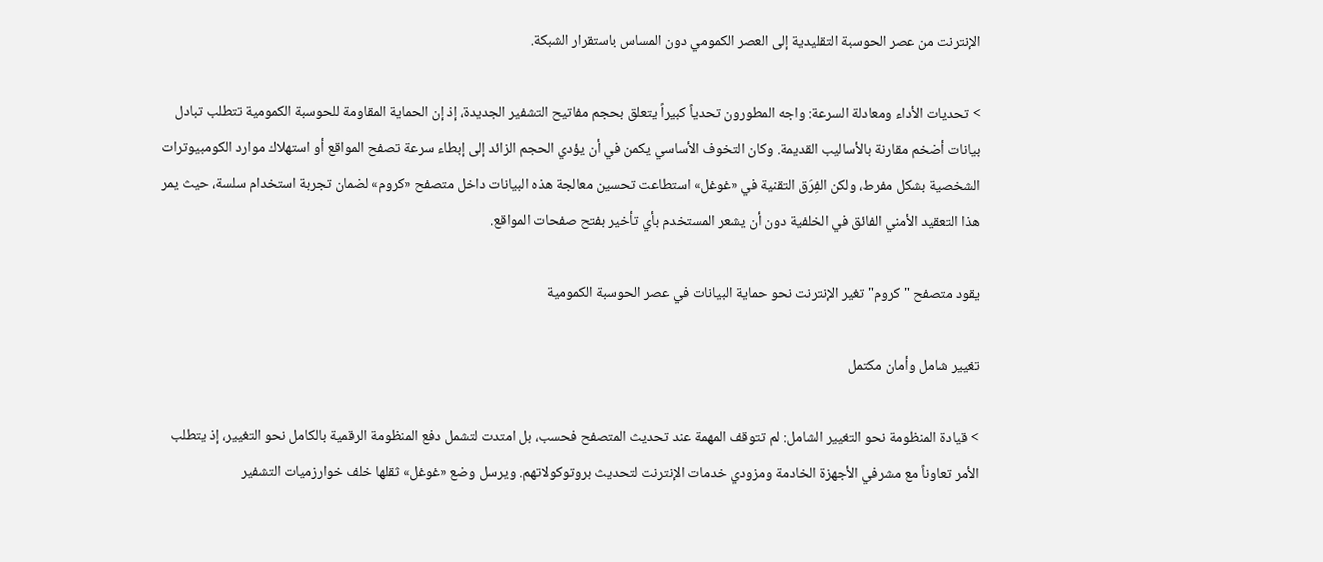الإنترنت من عصر الحوسبة التقليدية إلى العصر الكمومي دون المساس باستقرار الشبكة.

> تحديات الأداء ومعادلة السرعة: واجه المطورون تحدياً كبيراً يتعلق بحجم مفاتيح التشفير الجديدة، إذ إن الحماية المقاومة للحوسبة الكمومية تتطلب تبادل بيانات أضخم مقارنة بالأساليب القديمة. وكان التخوف الأساسي يكمن في أن يؤدي الحجم الزائد إلى إبطاء سرعة تصفح المواقع أو استهلاك موارد الكومبيوترات الشخصية بشكل مفرط، ولكن الفِرَق التقنية في «غوغل» استطاعت تحسين معالجة هذه البيانات داخل متصفح «كروم» لضمان تجربة استخدام سلسة، حيث يمر هذا التعقيد الأمني الفائق في الخلفية دون أن يشعر المستخدم بأي تأخير بفتح صفحات المواقع.

يقود متصفح "كروم" تغير الإنترنت نحو حماية البيانات في عصر الحوسبة الكمومية

تغيير شامل وأمان مكتمل

> قيادة المنظومة نحو التغيير الشامل: لم تتوقف المهمة عند تحديث المتصفح فحسب، بل امتدت لتشمل دفع المنظومة الرقمية بالكامل نحو التغيير، إذ يتطلب الأمر تعاوناً مع مشرفي الأجهزة الخادمة ومزودي خدمات الإنترنت لتحديث بروتوكولاتهم. ويرسل وضع «غوغل» ثقلها خلف خوارزميات التشفير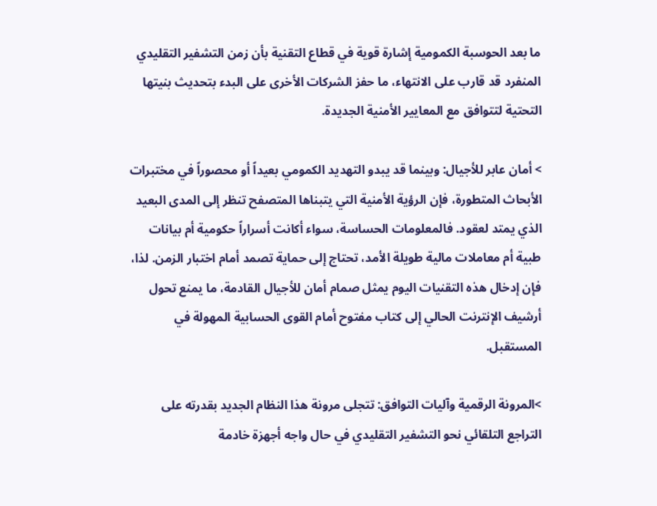ما بعد الحوسبة الكمومية إشارة قوية في قطاع التقنية بأن زمن التشفير التقليدي المنفرد قد قارب على الانتهاء، ما حفز الشركات الأخرى على البدء بتحديث بنيتها التحتية لتتوافق مع المعايير الأمنية الجديدة.

> أمان عابر للأجيال: وبينما قد يبدو التهديد الكمومي بعيداً أو محصوراً في مختبرات الأبحاث المتطورة، فإن الرؤية الأمنية التي يتبناها المتصفح تنظر إلى المدى البعيد الذي يمتد لعقود. فالمعلومات الحساسة، سواء أكانت أسراراً حكومية أم بيانات طبية أم معاملات مالية طويلة الأمد، تحتاج إلى حماية تصمد أمام اختبار الزمن. لذا، فإن إدخال هذه التقنيات اليوم يمثل صمام أمان للأجيال القادمة، ما يمنع تحول أرشيف الإنترنت الحالي إلى كتاب مفتوح أمام القوى الحسابية المهولة في المستقبل.

>المرونة الرقمية وآليات التوافق: تتجلى مرونة هذا النظام الجديد بقدرته على التراجع التلقائي نحو التشفير التقليدي في حال واجه أجهزة خادمة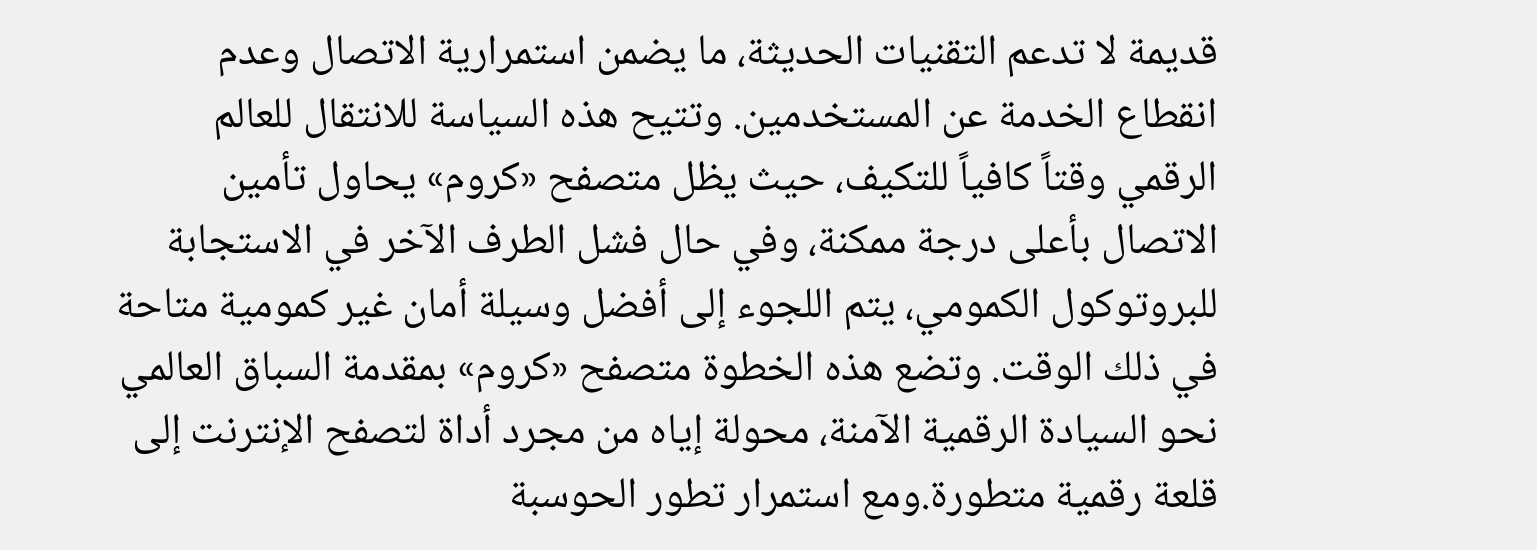قديمة لا تدعم التقنيات الحديثة، ما يضمن استمرارية الاتصال وعدم انقطاع الخدمة عن المستخدمين. وتتيح هذه السياسة للانتقال للعالم الرقمي وقتاً كافياً للتكيف، حيث يظل متصفح «كروم» يحاول تأمين الاتصال بأعلى درجة ممكنة، وفي حال فشل الطرف الآخر في الاستجابة للبروتوكول الكمومي، يتم اللجوء إلى أفضل وسيلة أمان غير كمومية متاحة في ذلك الوقت. وتضع هذه الخطوة متصفح «كروم» بمقدمة السباق العالمي نحو السيادة الرقمية الآمنة، محولة إياه من مجرد أداة لتصفح الإنترنت إلى قلعة رقمية متطورة.ومع استمرار تطور الحوسبة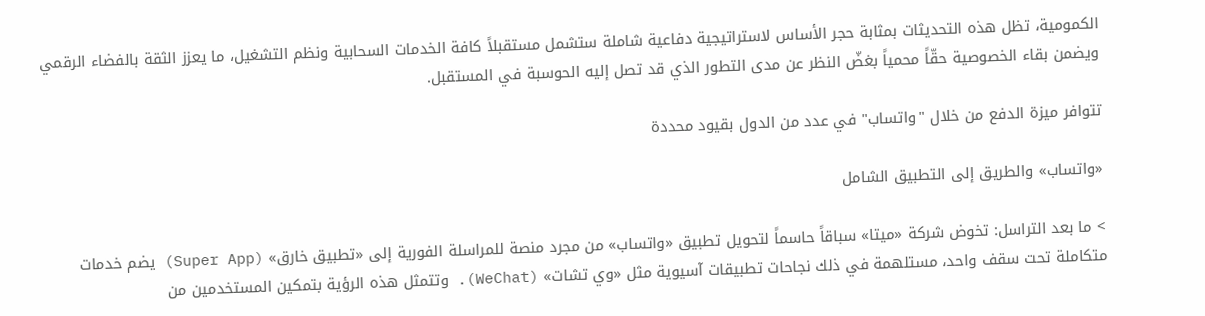الكمومية، تظل هذه التحديثات بمثابة حجر الأساس لاستراتيجية دفاعية شاملة ستشمل مستقبلاً كافة الخدمات السحابية ونظم التشغيل، ما يعزز الثقة بالفضاء الرقمي ويضمن بقاء الخصوصية حقّاً محمياً بغضّ النظر عن مدى التطور الذي قد تصل إليه الحوسبة في المستقبل.

تتوافر ميزة الدفع من خلال "واتساب" في عدد من الدول بقيود محددة

«واتساب» والطريق إلى التطبيق الشامل

> ما بعد التراسل: تخوض شركة «ميتا» سباقاً حاسماً لتحويل تطبيق «واتساب» من مجرد منصة للمراسلة الفورية إلى «تطبيق خارق» (Super App) يضم خدمات متكاملة تحت سقف واحد، مستلهمة في ذلك نجاحات تطبيقات آسيوية مثل «وي تشات» (WeChat). وتتمثل هذه الرؤية بتمكين المستخدمين من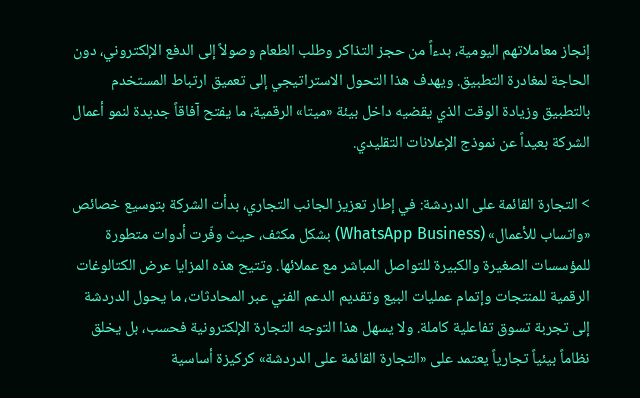إنجاز معاملاتهم اليومية، بدءاً من حجز التذاكر وطلب الطعام وصولاً إلى الدفع الإلكتروني، دون الحاجة لمغادرة التطبيق. ويهدف هذا التحول الاستراتيجي إلى تعميق ارتباط المستخدم بالتطبيق وزيادة الوقت الذي يقضيه داخل بيئة «ميتا» الرقمية، ما يفتح آفاقاً جديدة لنمو أعمال الشركة بعيداً عن نموذج الإعلانات التقليدي.

> التجارة القائمة على الدردشة: في إطار تعزيز الجانب التجاري، بدأت الشركة بتوسيع خصائص «واتساب للأعمال» (WhatsApp Business) بشكل مكثف، حيث وفّرت أدوات متطورة للمؤسسات الصغيرة والكبيرة للتواصل المباشر مع عملائها. وتتيح هذه المزايا عرض الكتالوغات الرقمية للمنتجات وإتمام عمليات البيع وتقديم الدعم الفني عبر المحادثات، ما يحول الدردشة إلى تجربة تسوق تفاعلية كاملة. ولا يسهل هذا التوجه التجارة الإلكترونية فحسب، بل يخلق نظاماً بيئياً تجارياً يعتمد على «التجارة القائمة على الدردشة» كركيزة أساسية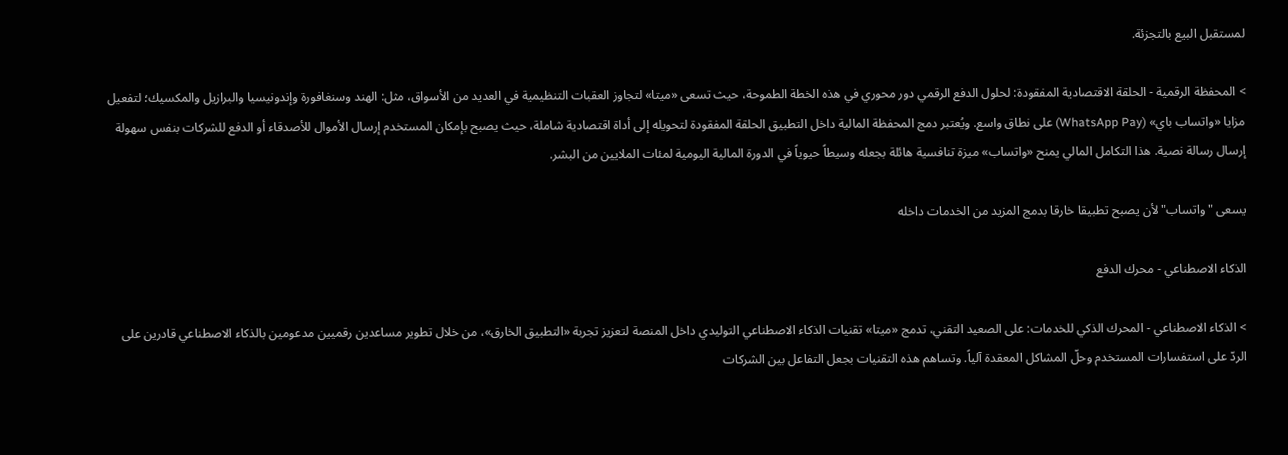لمستقبل البيع بالتجزئة.

> المحفظة الرقمية - الحلقة الاقتصادية المفقودة: لحلول الدفع الرقمي دور محوري في هذه الخطة الطموحة، حيث تسعى «ميتا» لتجاوز العقبات التنظيمية في العديد من الأسواق، مثل: الهند وسنغافورة وإندونيسيا والبرازيل والمكسيك؛ لتفعيل مزايا «واتساب باي» (WhatsApp Pay) على نطاق واسع. ويُعتبر دمج المحفظة المالية داخل التطبيق الحلقة المفقودة لتحويله إلى أداة اقتصادية شاملة، حيث يصبح بإمكان المستخدم إرسال الأموال للأصدقاء أو الدفع للشركات بنفس سهولة إرسال رسالة نصية. هذا التكامل المالي يمنح «واتساب» ميزة تنافسية هائلة بجعله وسيطاً حيوياً في الدورة المالية اليومية لمئات الملايين من البشر.

يسعى "واتساب" لأن يصبح تطبيقا خارقا بدمج المزيد من الخدمات داخله

الذكاء الاصطناعي - محرك الدفع

> الذكاء الاصطناعي - المحرك الذكي للخدمات: على الصعيد التقني، تدمج «ميتا» تقنيات الذكاء الاصطناعي التوليدي داخل المنصة لتعزيز تجربة «التطبيق الخارق»، من خلال تطوير مساعدين رقميين مدعومين بالذكاء الاصطناعي قادرين على الردّ على استفسارات المستخدم وحلّ المشاكل المعقدة آلياً. وتساهم هذه التقنيات بجعل التفاعل بين الشركات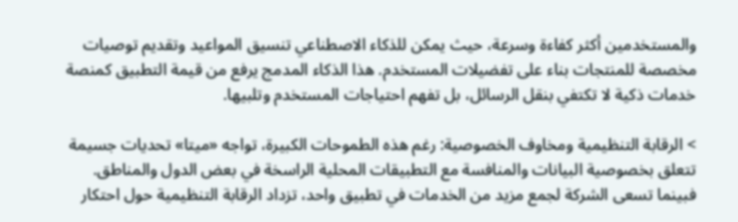والمستخدمين أكثر كفاءة وسرعة، حيث يمكن للذكاء الاصطناعي تنسيق المواعيد وتقديم توصيات مخصصة للمنتجات بناء على تفضيلات المستخدم. هذا الذكاء المدمج يرفع من قيمة التطبيق كمنصة خدمات ذكية لا تكتفي بنقل الرسائل، بل تفهم احتياجات المستخدم وتلبيها.

> الرقابة التنظيمية ومخاوف الخصوصية: رغم هذه الطموحات الكبيرة، تواجه «ميتا» تحديات جسيمة تتعلق بخصوصية البيانات والمنافسة مع التطبيقات المحلية الراسخة في بعض الدول والمناطق. فبينما تسعى الشركة لجمع مزيد من الخدمات في تطبيق واحد، تزداد الرقابة التنظيمية حول احتكار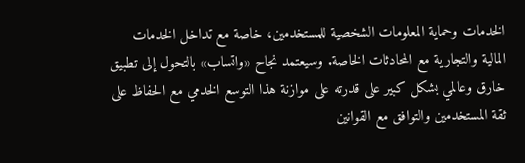الخدمات وحماية المعلومات الشخصية للمستخدمين، خاصة مع تداخل الخدمات المالية والتجارية مع المحادثات الخاصة. وسيعتمد نجاح «واتساب» بالتحول إلى تطبيق خارق وعالمي بشكل كبير على قدرته على موازنة هذا التوسع الخدمي مع الحفاظ على ثقة المستخدمين والتوافق مع القوانين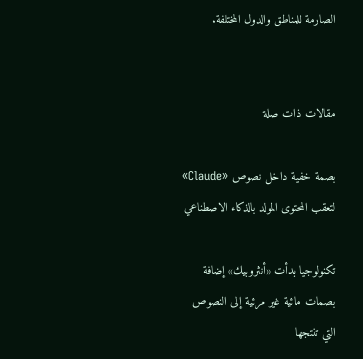الصارمة للمناطق والدول المختلفة.


مقالات ذات صلة

بصمة خفية داخل نصوص «Claude» لتعقب المحتوى المولد بالذكاء الاصطناعي

تكنولوجيا بدأت «أنثروبيك» إضافة بصمات مائية غير مرئية إلى النصوص التي تنتجها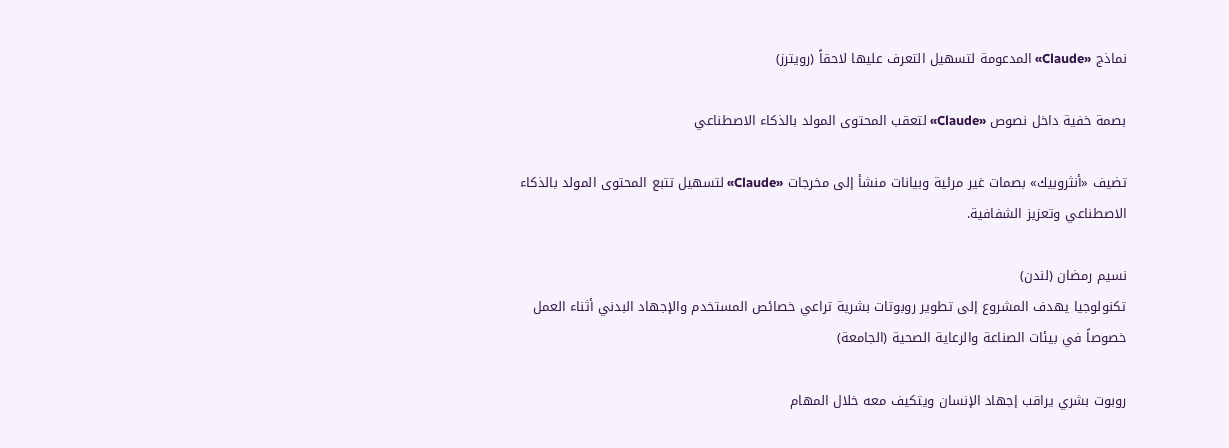نماذج «Claude» المدعومة لتسهيل التعرف عليها لاحقاً (رويترز)

بصمة خفية داخل نصوص «Claude» لتعقب المحتوى المولد بالذكاء الاصطناعي

تضيف «أنثروبيك» بصمات غير مرئية وبيانات منشأ إلى مخرجات «Claude» لتسهيل تتبع المحتوى المولد بالذكاء الاصطناعي وتعزيز الشفافية.

نسيم رمضان (لندن)
تكنولوجيا يهدف المشروع إلى تطوير روبوتات بشرية تراعي خصائص المستخدم والإجهاد البدني أثناء العمل خصوصاً في بيئات الصناعة والرعاية الصحية (الجامعة)

روبوت بشري يراقب إجهاد الإنسان ويتكيف معه خلال المهام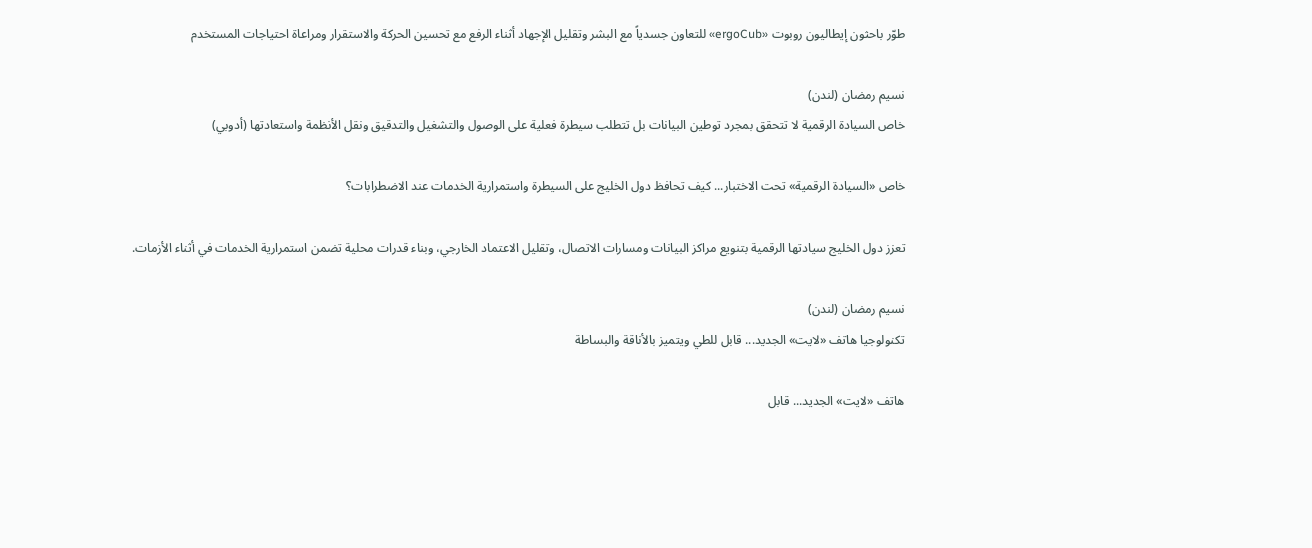طوّر باحثون إيطاليون روبوت «ergoCub» للتعاون جسدياً مع البشر وتقليل الإجهاد أثناء الرفع مع تحسين الحركة والاستقرار ومراعاة احتياجات المستخدم

نسيم رمضان (لندن)
خاص السيادة الرقمية لا تتحقق بمجرد توطين البيانات بل تتطلب سيطرة فعلية على الوصول والتشغيل والتدقيق ونقل الأنظمة واستعادتها (أدوبي)

خاص «السيادة الرقمية» تحت الاختبار... كيف تحافظ دول الخليج على السيطرة واستمرارية الخدمات عند الاضطرابات؟

تعزز دول الخليج سيادتها الرقمية بتنويع مراكز البيانات ومسارات الاتصال، وتقليل الاعتماد الخارجي، وبناء قدرات محلية تضمن استمرارية الخدمات في أثناء الأزمات.

نسيم رمضان (لندن)
تكنولوجيا هاتف «لايت» الجديد... قابل للطي ويتميز بالأناقة والبساطة

هاتف «لايت» الجديد... قابل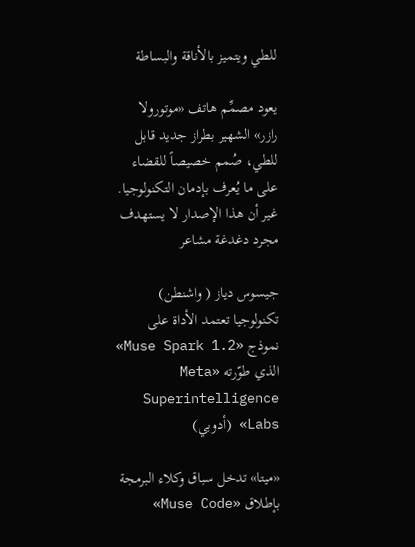للطي ويتميز بالأناقة والبساطة

يعود مصمِّم هاتف «موتورولا رازر» الشهير بطراز جديد قابل للطي، صُمم خصيصاً للقضاء على ما يُعرف بإدمان التكنولوجيا. غير أن هذا الإصدار لا يستهدف مجرد دغدغة مشاعر

جيسوس دياز ( واشنطن)
تكنولوجيا تعتمد الأداة على نموذج «Muse Spark 1.2» الذي طوّرته «Meta Superintelligence Labs» (أدوبي)

«ميتا» تدخل سباق وكلاء البرمجة بإطلاق «Muse Code»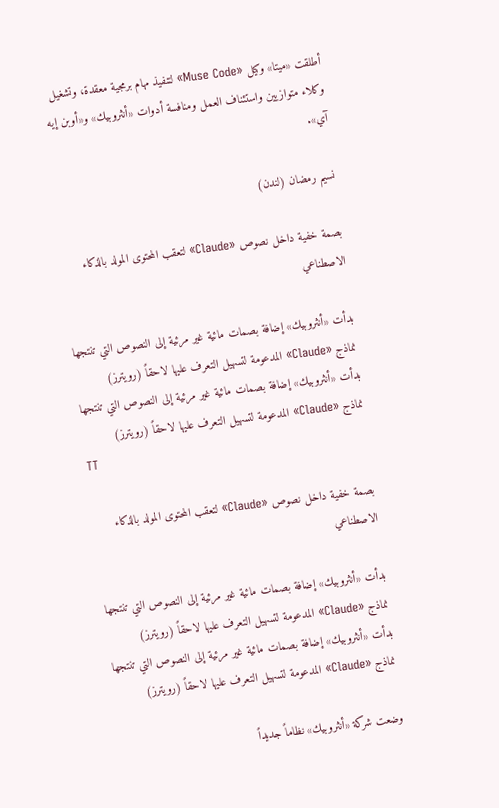أطلقت «ميتا» وكيل «Muse Code» لتنفيذ مهام برمجية معقدة، وتشغيل وكلاء متوازيين واستئناف العمل ومنافسة أدوات «أنثروبيك» و«أوبن إيه آي».

نسيم رمضان (لندن)

بصمة خفية داخل نصوص «Claude» لتعقب المحتوى المولد بالذكاء الاصطناعي

بدأت «أنثروبيك» إضافة بصمات مائية غير مرئية إلى النصوص التي تنتجها نماذج «Claude» المدعومة لتسهيل التعرف عليها لاحقاً (رويترز)
بدأت «أنثروبيك» إضافة بصمات مائية غير مرئية إلى النصوص التي تنتجها نماذج «Claude» المدعومة لتسهيل التعرف عليها لاحقاً (رويترز)
TT

بصمة خفية داخل نصوص «Claude» لتعقب المحتوى المولد بالذكاء الاصطناعي

بدأت «أنثروبيك» إضافة بصمات مائية غير مرئية إلى النصوص التي تنتجها نماذج «Claude» المدعومة لتسهيل التعرف عليها لاحقاً (رويترز)
بدأت «أنثروبيك» إضافة بصمات مائية غير مرئية إلى النصوص التي تنتجها نماذج «Claude» المدعومة لتسهيل التعرف عليها لاحقاً (رويترز)

وضعت شركة «أنثروبيك» نظاماً جديداً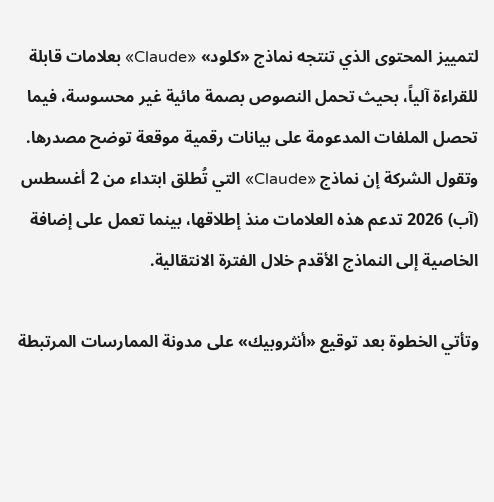لتمييز المحتوى الذي تنتجه نماذج «كلود» «Claude» بعلامات قابلة للقراءة آلياً، بحيث تحمل النصوص بصمة مائية غير محسوسة، فيما تحصل الملفات المدعومة على بيانات رقمية موقعة توضح مصدرها. وتقول الشركة إن نماذج «Claude» التي تُطلق ابتداء من 2 أغسطس (آب) 2026 تدعم هذه العلامات منذ إطلاقها، بينما تعمل على إضافة الخاصية إلى النماذج الأقدم خلال الفترة الانتقالية.

وتأتي الخطوة بعد توقيع «أنثروبيك» على مدونة الممارسات المرتبطة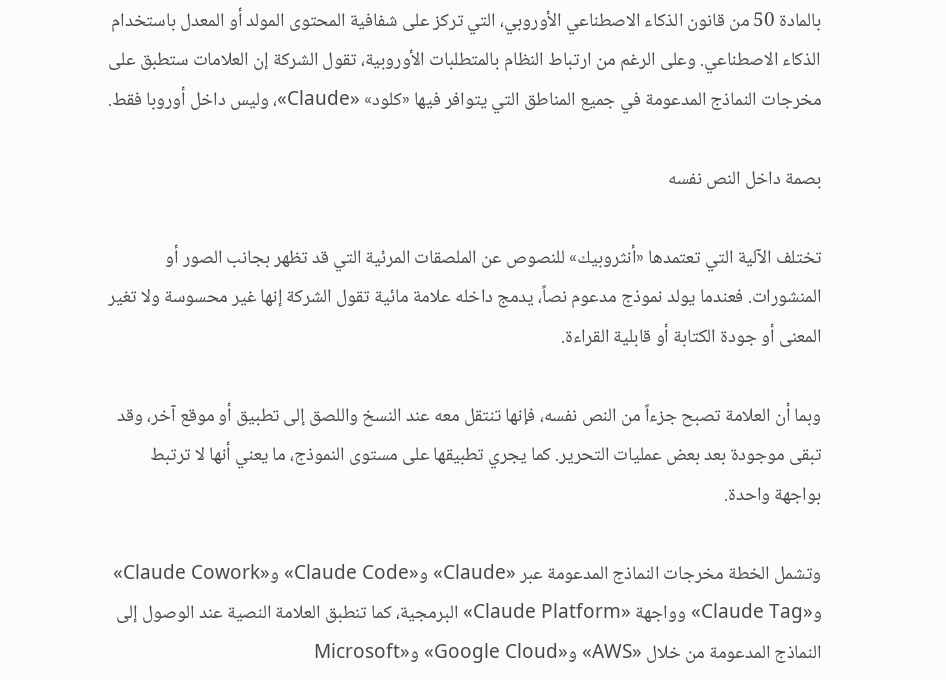بالمادة 50 من قانون الذكاء الاصطناعي الأوروبي، التي تركز على شفافية المحتوى المولد أو المعدل باستخدام الذكاء الاصطناعي. وعلى الرغم من ارتباط النظام بالمتطلبات الأوروبية، تقول الشركة إن العلامات ستطبق على مخرجات النماذج المدعومة في جميع المناطق التي يتوافر فيها «كلود» «Claude»، وليس داخل أوروبا فقط.

بصمة داخل النص نفسه

تختلف الآلية التي تعتمدها «أنثروبيك» للنصوص عن الملصقات المرئية التي قد تظهر بجانب الصور أو المنشورات. فعندما يولد نموذج مدعوم نصاً، يدمج داخله علامة مائية تقول الشركة إنها غير محسوسة ولا تغير المعنى أو جودة الكتابة أو قابلية القراءة.

وبما أن العلامة تصبح جزءاً من النص نفسه، فإنها تنتقل معه عند النسخ واللصق إلى تطبيق أو موقع آخر، وقد تبقى موجودة بعد بعض عمليات التحرير. كما يجري تطبيقها على مستوى النموذج، ما يعني أنها لا ترتبط بواجهة واحدة.

وتشمل الخطة مخرجات النماذج المدعومة عبر «Claude» و«Claude Code» و«Claude Cowork» و«Claude Tag» وواجهة «Claude Platform» البرمجية، كما تنطبق العلامة النصية عند الوصول إلى النماذج المدعومة من خلال «AWS» و«Google Cloud» و«Microsoft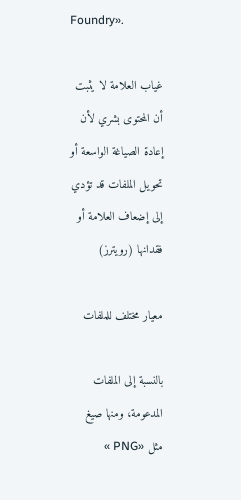Foundry».

غياب العلامة لا يثبت أن المحتوى بشري لأن إعادة الصياغة الواسعة أو تحويل الملفات قد تؤدي إلى إضعاف العلامة أو فقدانها (رويترز)

معيار مختلف للملفات

بالنسبة إلى الملفات المدعومة، ومنها صيغ مثل «PNG »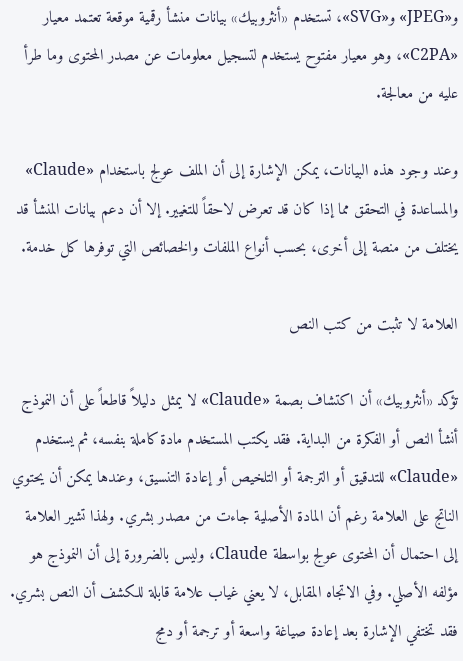و«JPEG» و«SVG»، تستخدم «أنثروبيك» بيانات منشأ رقمية موقعة تعتمد معيار «C2PA»، وهو معيار مفتوح يستخدم لتسجيل معلومات عن مصدر المحتوى وما طرأ عليه من معالجة.

وعند وجود هذه البيانات، يمكن الإشارة إلى أن الملف عولج باستخدام «Claude» والمساعدة في التحقق مما إذا كان قد تعرض لاحقاً للتغيير. إلا أن دعم بيانات المنشأ قد يختلف من منصة إلى أخرى، بحسب أنواع الملفات والخصائص التي توفرها كل خدمة.

العلامة لا تثبت من كتب النص

تؤكد «أنثروبيك» أن اكتشاف بصمة «Claude» لا يمثل دليلاً قاطعاً على أن النموذج أنشأ النص أو الفكرة من البداية. فقد يكتب المستخدم مادة كاملة بنفسه، ثم يستخدم «Claude» للتدقيق أو الترجمة أو التلخيص أو إعادة التنسيق، وعندها يمكن أن يحتوي الناتج على العلامة رغم أن المادة الأصلية جاءت من مصدر بشري. ولهذا تشير العلامة إلى احتمال أن المحتوى عولج بواسطة Claude، وليس بالضرورة إلى أن النموذج هو مؤلفه الأصلي. وفي الاتجاه المقابل، لا يعني غياب علامة قابلة للكشف أن النص بشري. فقد تختفي الإشارة بعد إعادة صياغة واسعة أو ترجمة أو دمج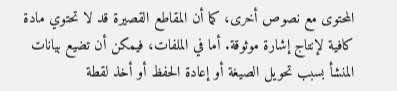المحتوى مع نصوص أخرى، كما أن المقاطع القصيرة قد لا تحتوي مادة كافية لإنتاج إشارة موثوقة. أما في الملفات، فيمكن أن تضيع بيانات المنشأ بسبب تحويل الصيغة أو إعادة الحفظ أو أخذ لقطة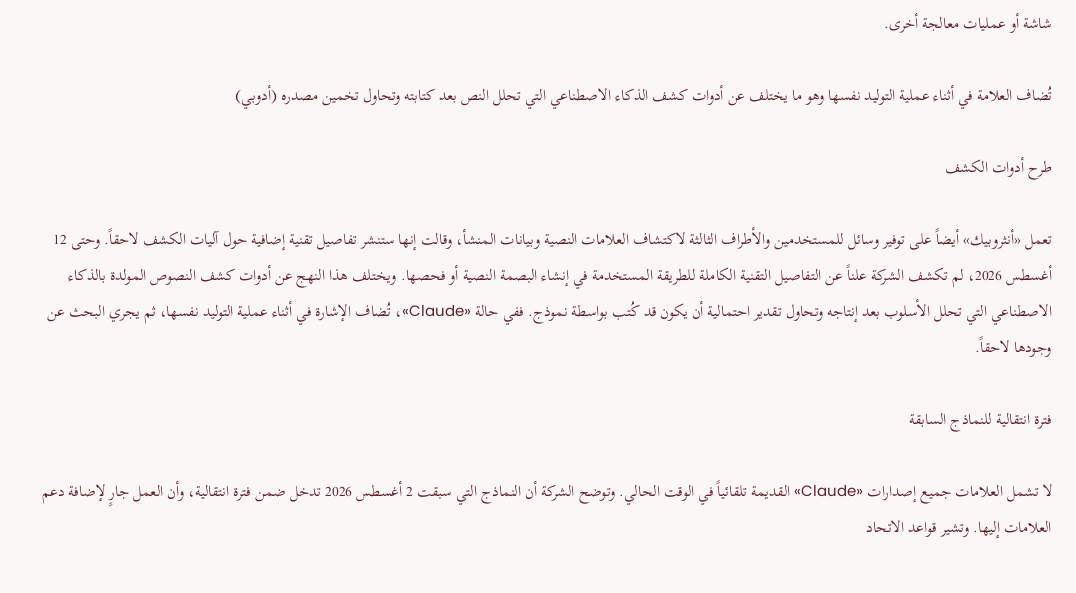شاشة أو عمليات معالجة أخرى.

تُضاف العلامة في أثناء عملية التوليد نفسها وهو ما يختلف عن أدوات كشف الذكاء الاصطناعي التي تحلل النص بعد كتابته وتحاول تخمين مصدره (أدوبي)

طرح أدوات الكشف

تعمل «أنثروبيك» أيضاً على توفير وسائل للمستخدمين والأطراف الثالثة لاكتشاف العلامات النصية وبيانات المنشأ، وقالت إنها ستنشر تفاصيل تقنية إضافية حول آليات الكشف لاحقاً. وحتى 12 أغسطس 2026، لم تكشف الشركة علناً عن التفاصيل التقنية الكاملة للطريقة المستخدمة في إنشاء البصمة النصية أو فحصها. ويختلف هذا النهج عن أدوات كشف النصوص المولدة بالذكاء الاصطناعي التي تحلل الأسلوب بعد إنتاجه وتحاول تقدير احتمالية أن يكون قد كُتب بواسطة نموذج. ففي حالة «Claude»، تُضاف الإشارة في أثناء عملية التوليد نفسها، ثم يجري البحث عن وجودها لاحقاً.

فترة انتقالية للنماذج السابقة

لا تشمل العلامات جميع إصدارات «Claude» القديمة تلقائياً في الوقت الحالي. وتوضح الشركة أن النماذج التي سبقت 2 أغسطس 2026 تدخل ضمن فترة انتقالية، وأن العمل جارٍ لإضافة دعم العلامات إليها. وتشير قواعد الاتحاد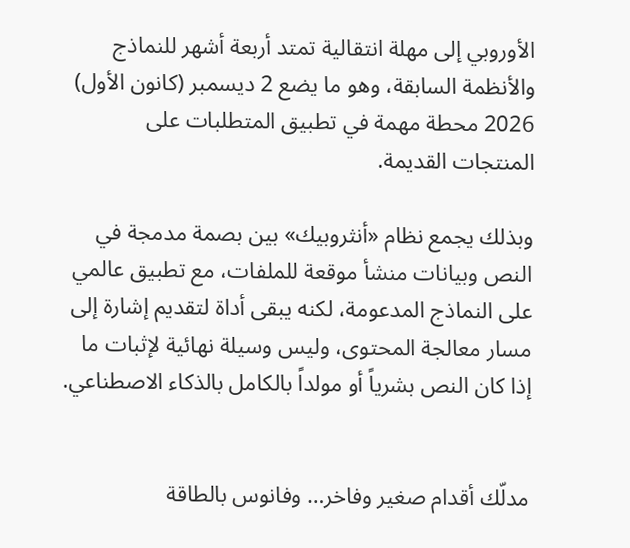الأوروبي إلى مهلة انتقالية تمتد أربعة أشهر للنماذج والأنظمة السابقة، وهو ما يضع 2 ديسمبر (كانون الأول) 2026 محطة مهمة في تطبيق المتطلبات على المنتجات القديمة.

وبذلك يجمع نظام «أنثروبيك» بين بصمة مدمجة في النص وبيانات منشأ موقعة للملفات، مع تطبيق عالمي على النماذج المدعومة، لكنه يبقى أداة لتقديم إشارة إلى مسار معالجة المحتوى، وليس وسيلة نهائية لإثبات ما إذا كان النص بشرياً أو مولداً بالكامل بالذكاء الاصطناعي.


مدلّك أقدام صغير وفاخر… وفانوس بالطاقة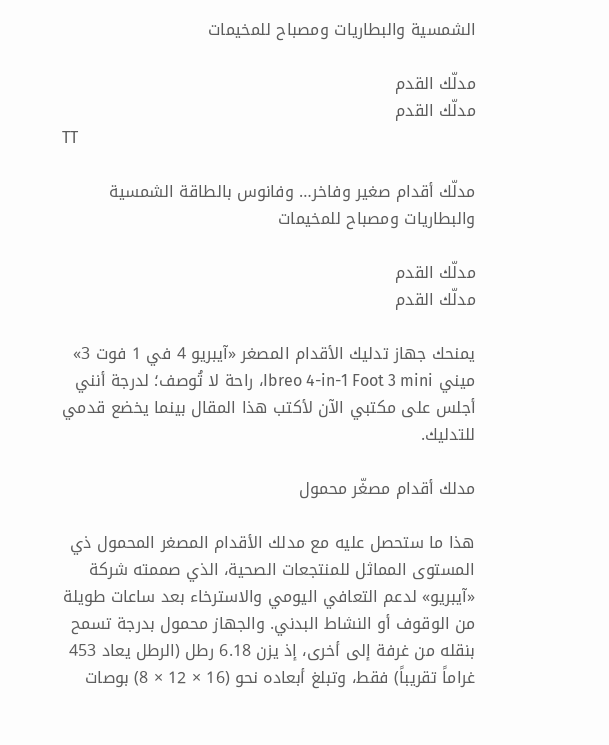الشمسية والبطاريات ومصباح للمخيمات

مدلّك القدم
مدلّك القدم
TT

مدلّك أقدام صغير وفاخر… وفانوس بالطاقة الشمسية والبطاريات ومصباح للمخيمات

مدلّك القدم
مدلّك القدم

يمنحك جهاز تدليك الأقدام المصغر «آيبريو 4 في 1 فوت 3» ميني Ibreo 4-in-1 Foot 3 mini، راحة لا تُوصف؛ لدرجة أنني أجلس على مكتبي الآن لأكتب هذا المقال بينما يخضع قدمي للتدليك.

مدلك أقدام مصغّر محمول

هذا ما ستحصل عليه مع مدلك الأقدام المصغر المحمول ذي المستوى المماثل للمنتجعات الصحية، الذي صممته شركة «آيبريو» لدعم التعافي اليومي والاسترخاء بعد ساعات طويلة من الوقوف أو النشاط البدني. والجهاز محمول بدرجة تسمح بنقله من غرفة إلى أخرى، إذ يزن 6.18 رطل (الرطل يعاد 453 غراماً تقريباً) فقط، وتبلغ أبعاده نحو (16 × 12 × 8) بوصات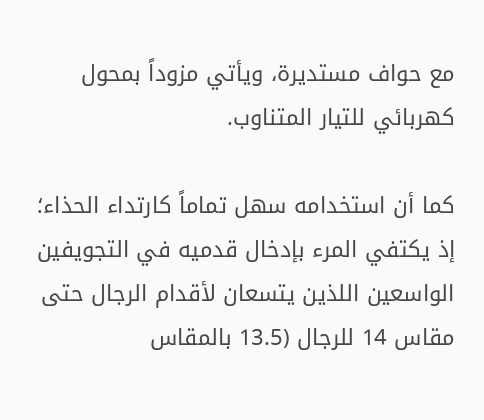مع حواف مستديرة، ويأتي مزوداً بمحول كهربائي للتيار المتناوب.

كما أن استخدامه سهل تماماً كارتداء الحذاء؛ إذ يكتفي المرء بإدخال قدميه في التجويفين الواسعين اللذين يتسعان لأقدام الرجال حتى مقاس 14 للرجال (13.5 بالمقاس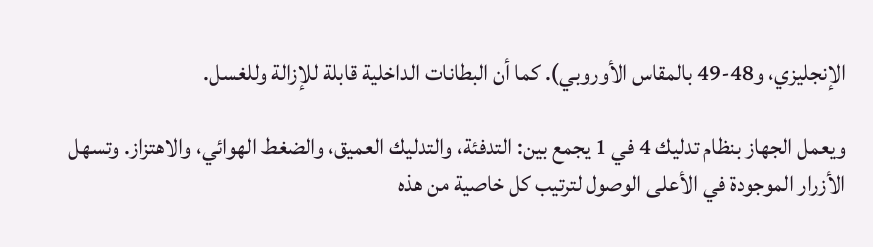الإنجليزي، و48-49 بالمقاس الأوروبي). كما أن البطانات الداخلية قابلة للإزالة وللغسل.

ويعمل الجهاز بنظام تدليك 4 في 1 يجمع بين: التدفئة، والتدليك العميق، والضغط الهوائي، والاهتزاز. وتسهل الأزرار الموجودة في الأعلى الوصول لترتيب كل خاصية من هذه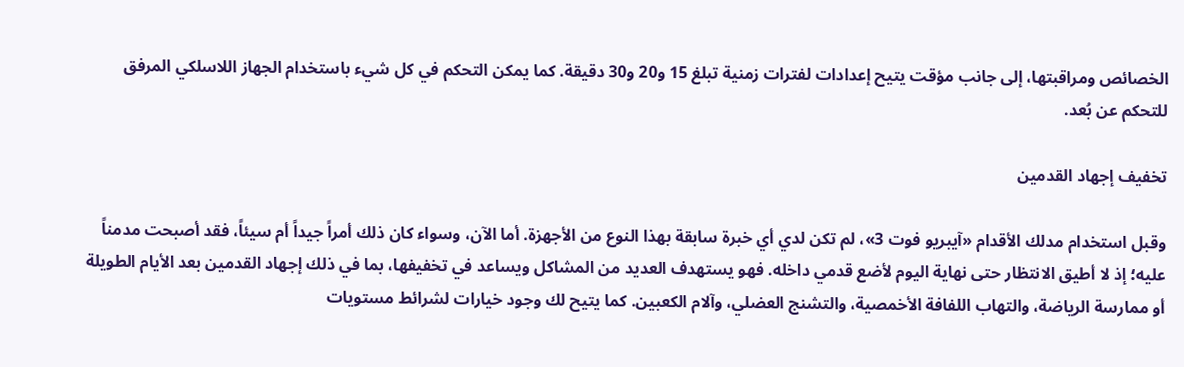الخصائص ومراقبتها، إلى جانب مؤقت يتيح إعدادات لفترات زمنية تبلغ 15 و20 و30 دقيقة. كما يمكن التحكم في كل شيء باستخدام الجهاز اللاسلكي المرفق للتحكم عن بُعد.

تخفيف إجهاد القدمين

وقبل استخدام مدلك الأقدام «آيبريو فوت 3»، لم تكن لدي أي خبرة سابقة بهذا النوع من الأجهزة. أما الآن، وسواء كان ذلك أمراً جيداً أم سيئاً، فقد أصبحت مدمناً عليه؛ إذ لا أطيق الانتظار حتى نهاية اليوم لأضع قدمي داخله. فهو يستهدف العديد من المشاكل ويساعد في تخفيفها، بما في ذلك إجهاد القدمين بعد الأيام الطويلة أو ممارسة الرياضة، والتهاب اللفافة الأخمصية، والتشنج العضلي، وآلام الكعبين. كما يتيح لك وجود خيارات لشرائط مستويات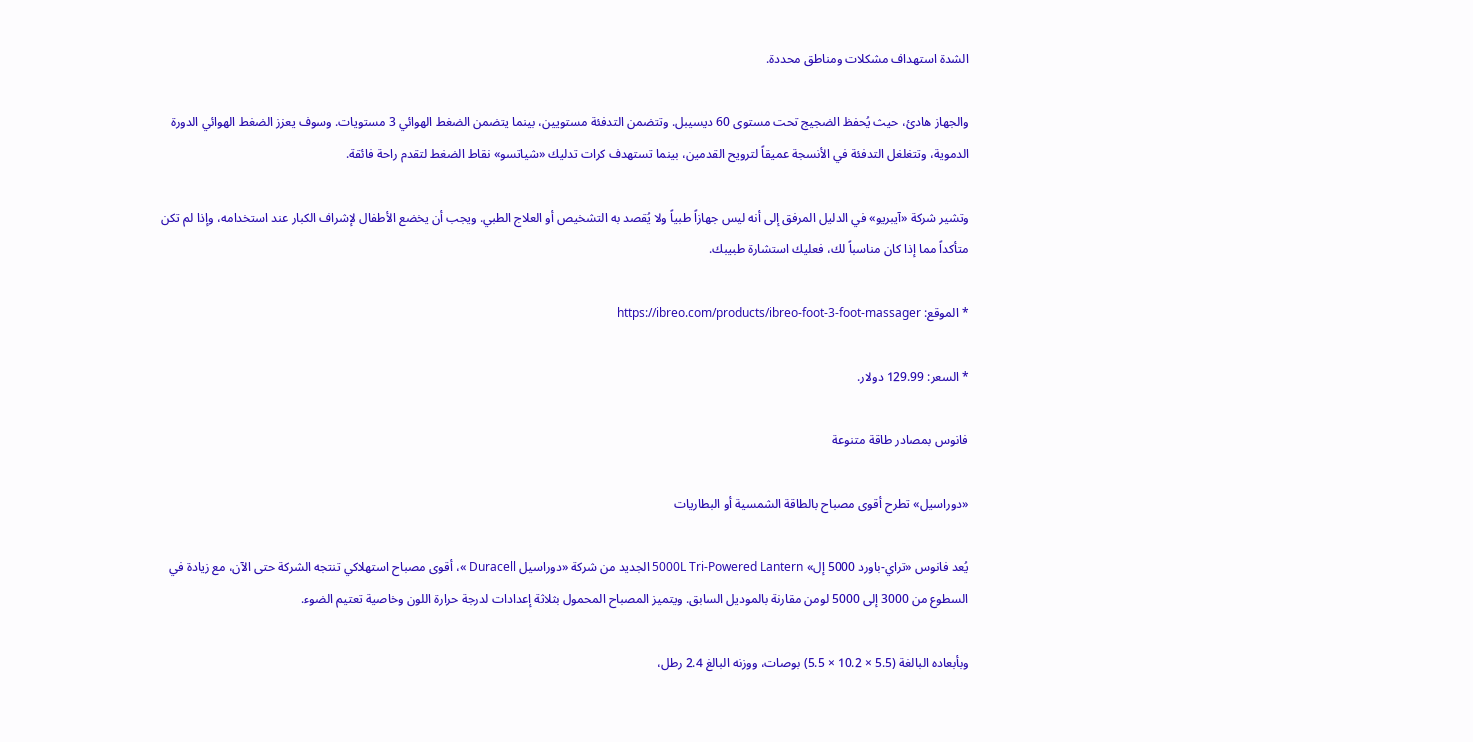الشدة استهداف مشكلات ومناطق محددة.

والجهاز هادئ، حيث يُحفظ الضجيج تحت مستوى 60 ديسيبل. وتتضمن التدفئة مستويين، بينما يتضمن الضغط الهوائي 3 مستويات. وسوف يعزز الضغط الهوائي الدورة الدموية، وتتغلغل التدفئة في الأنسجة عميقاً لترويح القدمين، بينما تستهدف كرات تدليك «شياتسو» نقاط الضغط لتقدم راحة فائقة.

وتشير شركة «آيبريو» في الدليل المرفق إلى أنه ليس جهازاً طبياً ولا يُقصد به التشخيص أو العلاج الطبي. ويجب أن يخضع الأطفال لإشراف الكبار عند استخدامه، وإذا لم تكن متأكداً مما إذا كان مناسباً لك، فعليك استشارة طبيبك.

* الموقع: https://ibreo.com/products/ibreo-foot-3-foot-massager

* السعر: 129.99 دولار.

فانوس بمصادر طاقة متنوعة

«دوراسيل» تطرح أقوى مصباح بالطاقة الشمسية أو البطاريات

يُعد فانوس «تراي-باورد 5000 إل» 5000L Tri-Powered Lantern الجديد من شركة «دوراسيل Duracell »، أقوى مصباح استهلاكي تنتجه الشركة حتى الآن، مع زيادة في السطوع من 3000 إلى 5000 لومن مقارنة بالموديل السابق. ويتميز المصباح المحمول بثلاثة إعدادات لدرجة حرارة اللون وخاصية تعتيم الضوء.

وبأبعاده البالغة (5.5 × 10.2 × 5.5) بوصات، ووزنه البالغ 2.4 رطل،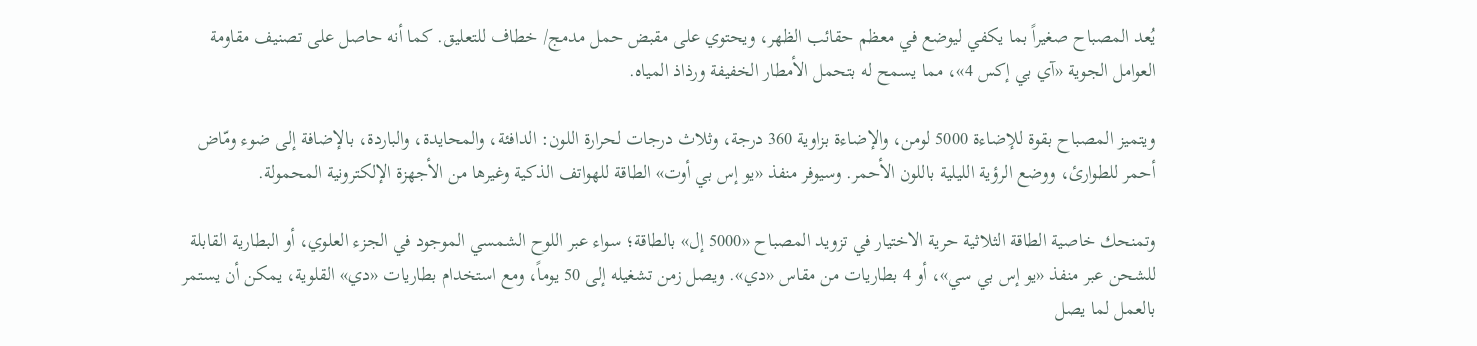يُعد المصباح صغيراً بما يكفي ليوضع في معظم حقائب الظهر، ويحتوي على مقبض حمل مدمج/ خطاف للتعليق. كما أنه حاصل على تصنيف مقاومة العوامل الجوية «آي بي إكس 4»، مما يسمح له بتحمل الأمطار الخفيفة ورذاذ المياه.

ويتميز المصباح بقوة للإضاءة 5000 لومن، والإضاءة بزاوية 360 درجة، وثلاث درجات لحرارة اللون: الدافئة، والمحايدة، والباردة، بالإضافة إلى ضوء ومّاض أحمر للطوارئ، ووضع الرؤية الليلية باللون الأحمر. وسيوفر منفذ «يو إس بي أوت» الطاقة للهواتف الذكية وغيرها من الأجهزة الإلكترونية المحمولة.

وتمنحك خاصية الطاقة الثلاثية حرية الاختيار في تزويد المصباح «5000 إل» بالطاقة؛ سواء عبر اللوح الشمسي الموجود في الجزء العلوي، أو البطارية القابلة للشحن عبر منفذ «يو إس بي سي»، أو 4 بطاريات من مقاس «دي». ويصل زمن تشغيله إلى 50 يوماً، ومع استخدام بطاريات «دي» القلوية، يمكن أن يستمر بالعمل لما يصل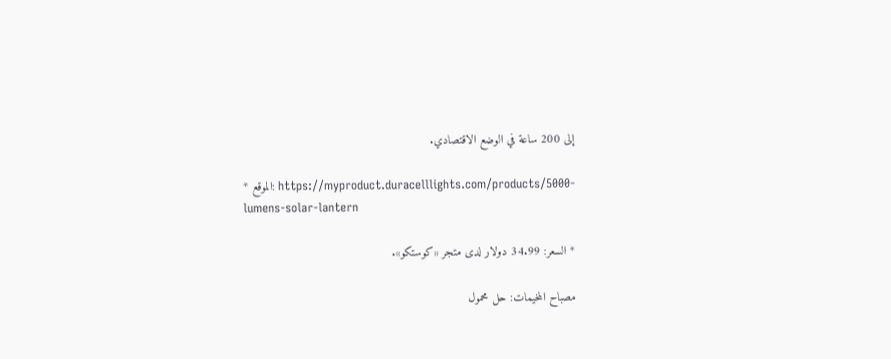إلى 200 ساعة في الوضع الاقتصادي.

* الموقع: https://myproduct.duracelllights.com/products/5000-lumens-solar-lantern

* السعر: 34.99 دولار لدى متجر «كوستكو».

مصباح المخيمات: حل محمول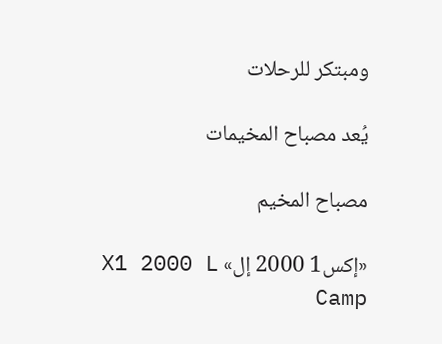ومبتكر للرحلات

يُعد مصباح المخيمات

مصباح المخيم

«إكس1 2000 إل» X1 2000 L Camp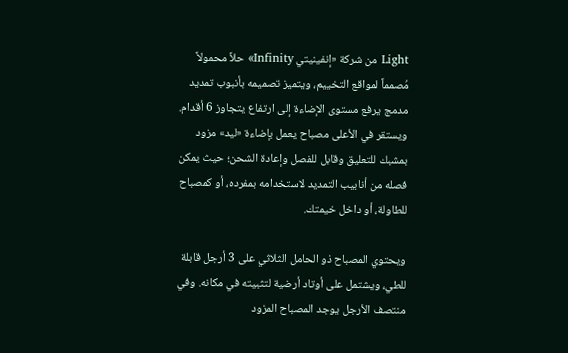Light من شركة «إنفينيتي Infinity» حلاً محمولاً مُصمماً لمواقع التخييم، ويتميز تصميمه بأنبوب تمديد مدمج يرفع مستوى الإضاءة إلى ارتفاع يتجاوز 6 أقدام. ويستقر في الأعلى مصباح يعمل بإضاءة «ليد» مزود بمشبك للتعليق وقابل للفصل وإعادة الشحن؛ حيث يمكن فصله من أنابيب التمديد لاستخدامه بمفرده، أو كمصباح للطاولة، أو داخل خيمتك.

ويحتوي المصباح ذو الحامل الثلاثي على 3 أرجل قابلة للطي، ويشتمل على أوتاد أرضية لتثبيته في مكانه. وفي منتصف الأرجل يوجد المصباح المزود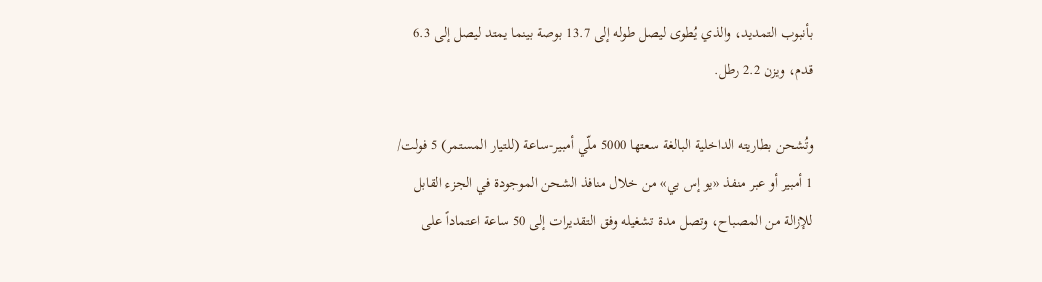بأنبوب التمديد، والذي يُطوى ليصل طوله إلى 13.7 بوصة بينما يمتد ليصل إلى 6.3 قدم، ويزن 2.2 رطل.

وتُشحن بطاريته الداخلية البالغة سعتها 5000 ملّي أمبير-ساعة (للتيار المستمر) 5 فولت/ 1 أمبير أو عبر منفذ «يو إس بي» من خلال منافذ الشحن الموجودة في الجزء القابل للإزالة من المصباح، وتصل مدة تشغيله وفق التقديرات إلى 50 ساعة اعتماداً على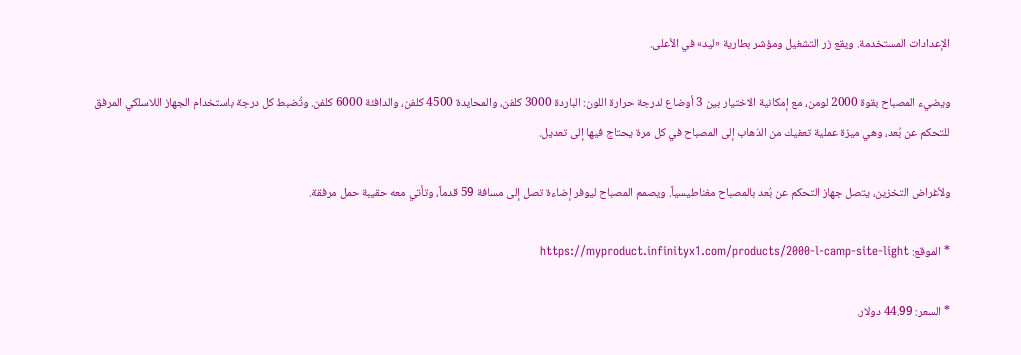الإعدادات المستخدمة. ويقع زر التشغيل ومؤشر بطارية «ليد» في الأعلى.

ويضيء المصباح بقوة 2000 لومن، مع إمكانية الاختيار بين 3 أوضاع لدرجة حرارة اللون: الباردة 3000 كلفن، والمحايدة 4500 كلفن، والدافئة 6000 كلفن. وتُضبط كل درجة باستخدام الجهاز اللاسلكي المرفق للتحكم عن بُعد، وهي ميزة عملية تعفيك من الذهاب إلى المصباح في كل مرة يحتاج فيها إلى تعديل.

ولأغراض التخزين، يتصل جهاز التحكم عن بُعد بالمصباح مغناطيسياً. ويصمم المصباح ليوفر إضاءة تصل إلى مسافة 59 قدماً، وتأتي معه حقيبة حمل مرفقة.

* الموقع: https://myproduct.infinityx1.com/products/2000-l-camp-site-light

* السعر: 44.99 دولار.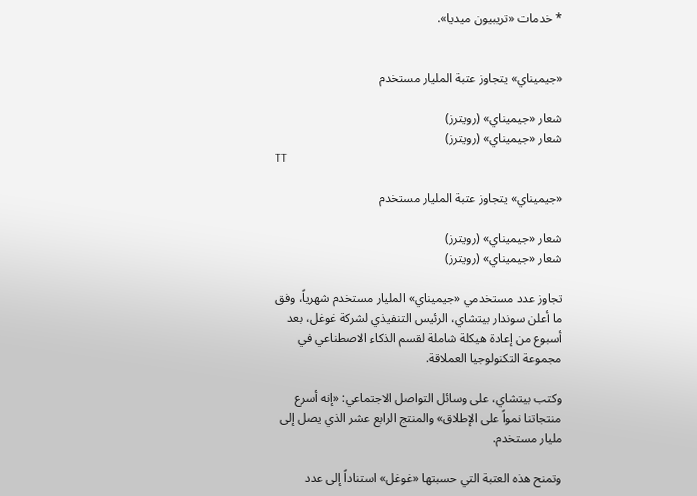* خدمات «تريبيون ميديا».


«جيميناي» يتجاوز عتبة المليار مستخدم

شعار «جيميناي» (رويترز)
شعار «جيميناي» (رويترز)
TT

«جيميناي» يتجاوز عتبة المليار مستخدم

شعار «جيميناي» (رويترز)
شعار «جيميناي» (رويترز)

تجاوز عدد مستخدمي «جيميناي» المليار مستخدم شهرياً، وفق ما أعلن سوندار بيتشاي، الرئيس التنفيذي لشركة غوغل، بعد أسبوع من إعادة هيكلة شاملة لقسم الذكاء الاصطناعي في مجموعة التكنولوجيا العملاقة.

وكتب بيتشاي، على وسائل التواصل الاجتماعي: «إنه أسرع منتجاتنا نمواً على الإطلاق» والمنتج الرابع عشر الذي يصل إلى مليار مستخدم.

وتمنح هذه العتبة التي حسبتها «غوغل» استناداً إلى عدد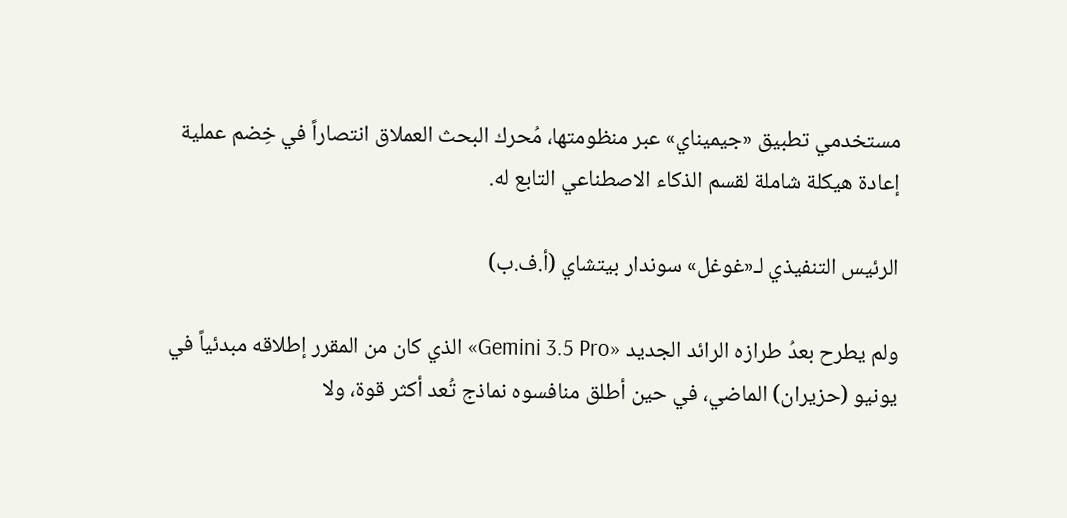مستخدمي تطبيق «جيميناي» عبر منظومتها، مُحرك البحث العملاق انتصاراً في خِضم عملية إعادة هيكلة شاملة لقسم الذكاء الاصطناعي التابع له.

الرئيس التنفيذي لـ«غوغل» سوندار بيتشاي (أ.ف.ب)

ولم يطرح بعدُ طرازه الرائد الجديد «Gemini 3.5 Pro» الذي كان من المقرر إطلاقه مبدئياً في يونيو (حزيران) الماضي، في حين أطلق منافسوه نماذج تُعد أكثر قوة، ولا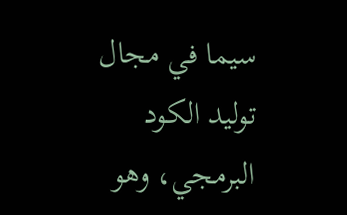سيما في مجال توليد الكود البرمجي، وهو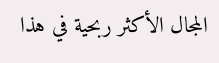المجال الأكثر ربحية في هذا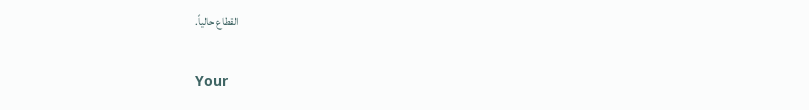القطاع حالياً.

Your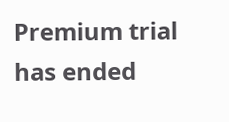Premium trial has ended